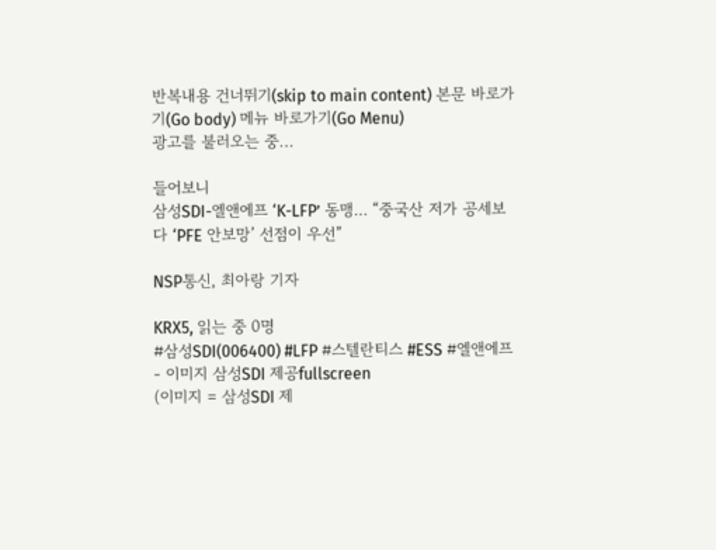반복내용 건너뛰기(skip to main content) 본문 바로가기(Go body) 메뉴 바로가기(Go Menu)
광고를 불러오는 중...

들어보니
삼성SDI-엘앤에프 ‘K-LFP’ 동맹… “중국산 저가 공세보다 ‘PFE 안보망’ 선점이 우선”

NSP통신, 최아랑 기자

KRX5, 읽는 중 0명
#삼성SDI(006400) #LFP #스텔란티스 #ESS #엘앤에프
- 이미지 삼성SDI 제공fullscreen
(이미지 = 삼성SDI 제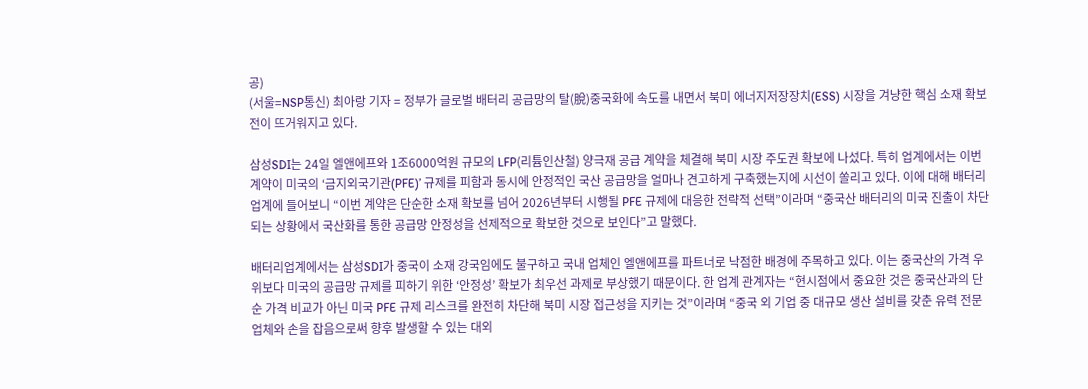공)
(서울=NSP통신) 최아랑 기자 = 정부가 글로벌 배터리 공급망의 탈(脫)중국화에 속도를 내면서 북미 에너지저장장치(ESS) 시장을 겨냥한 핵심 소재 확보전이 뜨거워지고 있다.

삼성SDI는 24일 엘앤에프와 1조6000억원 규모의 LFP(리튬인산철) 양극재 공급 계약을 체결해 북미 시장 주도권 확보에 나섰다. 특히 업계에서는 이번 계약이 미국의 ‘금지외국기관(PFE)’ 규제를 피함과 동시에 안정적인 국산 공급망을 얼마나 견고하게 구축했는지에 시선이 쏠리고 있다. 이에 대해 배터리 업계에 들어보니 “이번 계약은 단순한 소재 확보를 넘어 2026년부터 시행될 PFE 규제에 대응한 전략적 선택”이라며 “중국산 배터리의 미국 진출이 차단되는 상황에서 국산화를 통한 공급망 안정성을 선제적으로 확보한 것으로 보인다”고 말했다.

배터리업계에서는 삼성SDI가 중국이 소재 강국임에도 불구하고 국내 업체인 엘앤에프를 파트너로 낙점한 배경에 주목하고 있다. 이는 중국산의 가격 우위보다 미국의 공급망 규제를 피하기 위한 ‘안정성’ 확보가 최우선 과제로 부상했기 때문이다. 한 업계 관계자는 “현시점에서 중요한 것은 중국산과의 단순 가격 비교가 아닌 미국 PFE 규제 리스크를 완전히 차단해 북미 시장 접근성을 지키는 것”이라며 “중국 외 기업 중 대규모 생산 설비를 갖춘 유력 전문 업체와 손을 잡음으로써 향후 발생할 수 있는 대외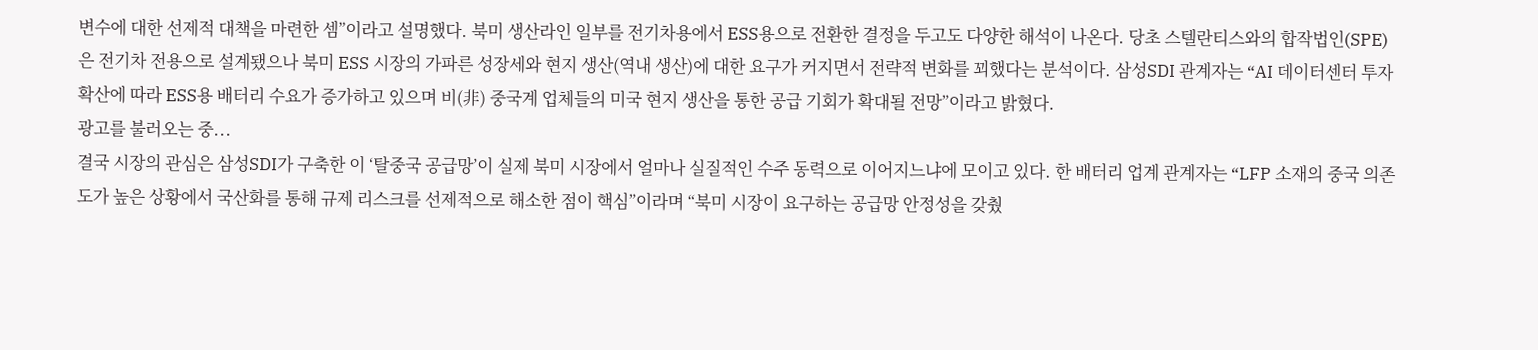변수에 대한 선제적 대책을 마련한 셈”이라고 설명했다. 북미 생산라인 일부를 전기차용에서 ESS용으로 전환한 결정을 두고도 다양한 해석이 나온다. 당초 스텔란티스와의 합작법인(SPE)은 전기차 전용으로 설계됐으나 북미 ESS 시장의 가파른 성장세와 현지 생산(역내 생산)에 대한 요구가 커지면서 전략적 변화를 꾀했다는 분석이다. 삼성SDI 관계자는 “AI 데이터센터 투자 확산에 따라 ESS용 배터리 수요가 증가하고 있으며 비(非) 중국계 업체들의 미국 현지 생산을 통한 공급 기회가 확대될 전망”이라고 밝혔다.
광고를 불러오는 중...
결국 시장의 관심은 삼성SDI가 구축한 이 ‘탈중국 공급망’이 실제 북미 시장에서 얼마나 실질적인 수주 동력으로 이어지느냐에 모이고 있다. 한 배터리 업계 관계자는 “LFP 소재의 중국 의존도가 높은 상황에서 국산화를 통해 규제 리스크를 선제적으로 해소한 점이 핵심”이라며 “북미 시장이 요구하는 공급망 안정성을 갖췄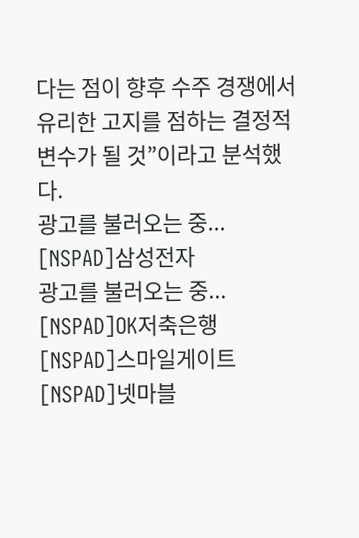다는 점이 향후 수주 경쟁에서 유리한 고지를 점하는 결정적 변수가 될 것”이라고 분석했다.
광고를 불러오는 중...
[NSPAD]삼성전자
광고를 불러오는 중...
[NSPAD]OK저축은행
[NSPAD]스마일게이트
[NSPAD]넷마블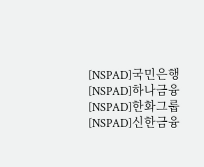[NSPAD]국민은행
[NSPAD]하나금융
[NSPAD]한화그룹
[NSPAD]신한금융